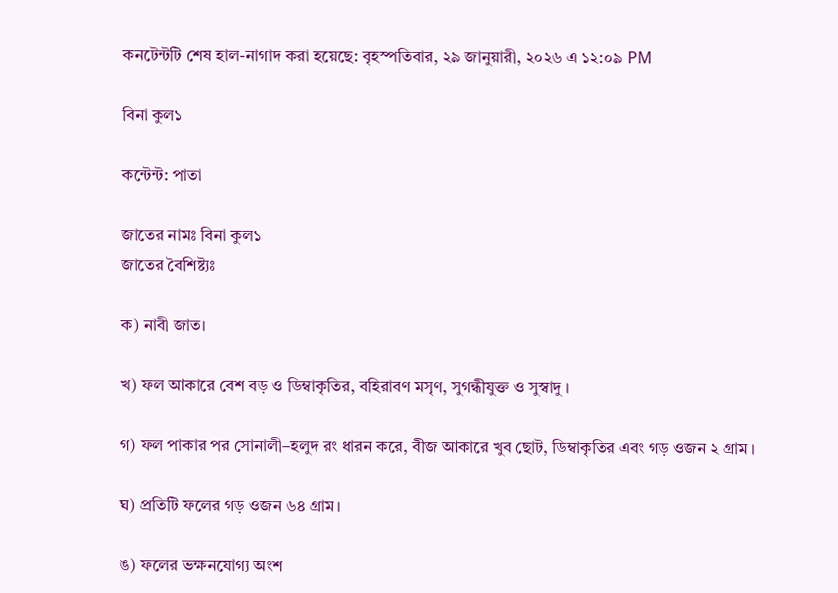কনটেন্টটি শেষ হাল-নাগাদ করা হয়েছে: বৃহস্পতিবার, ২৯ জানুয়ারী, ২০২৬ এ ১২:০৯ PM

বিনা কুল১

কন্টেন্ট: পাতা

জাতের নামঃ বিনা কুল১
জাতের বৈশিষ্ট্যঃ

ক) নাবী জাত।

খ) ফল আকারে বেশ বড় ও ডিম্বাকৃতির, বহিরাবণ মসৃণ, সুগন্ধীযুক্ত ও সুস্বাদু ।

গ) ফল পাকার পর সোনালী–হলুদ রং ধারন করে, বীজ আকারে খুব ছোট, ডিম্বাকৃতির এবং গড় ওজন ২ গ্রাম ।

ঘ) প্রতিটি ফলের গড় ওজন ৬৪ গ্রাম।

ঙ) ফলের ভক্ষনযোগ্য অংশ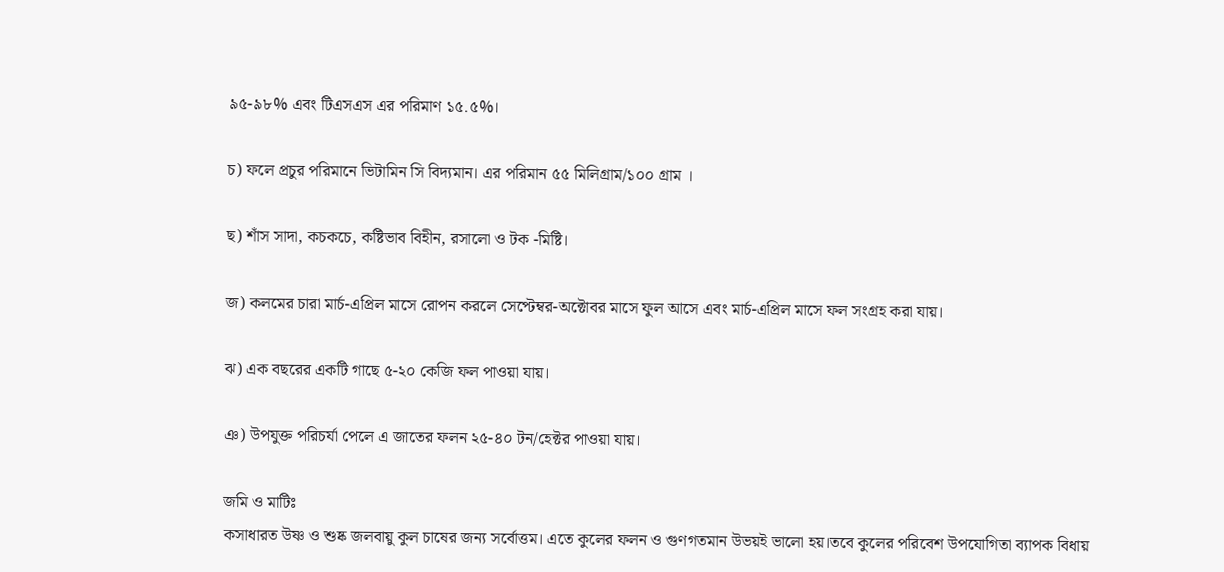৯৫-৯৮% এবং টিএসএস এর পরিমাণ ১৫.৫%।

চ) ফলে প্রচুর পরিমানে ভিটামিন সি বিদ্যমান। এর পরিমান ৫৫ মিলিগ্রাম/১০০ গ্রাম ।

ছ) শাঁস সাদা, কচকচে, কষ্টিভাব বিহীন, রসালো ও টক -মিষ্টি।

জ) কলমের চারা মার্চ-এপ্রিল মাসে রোপন করলে সেপ্টেম্বর-অক্টোবর মাসে ফুল আসে এবং মার্চ-এপ্রিল মাসে ফল সংগ্রহ করা যায়।

ঝ) এক বছরের একটি গাছে ৫-২০ কেজি ফল পাওয়া যায়।

ঞ) উপযুক্ত পরিচর্যা পেলে এ জাতের ফলন ২৫-৪০ টন/হেক্টর পাওয়া যায়।

জমি ও মাটিঃ
কসাধারত উষ্ণ ও শুষ্ক জলবায়ু কুল চাষের জন্য সর্বোত্তম। এতে কুলের ফলন ও গুণগতমান উভয়ই ভালো হয়।তবে কুলের পরিবেশ উপযোগিতা ব্যাপক বিধায়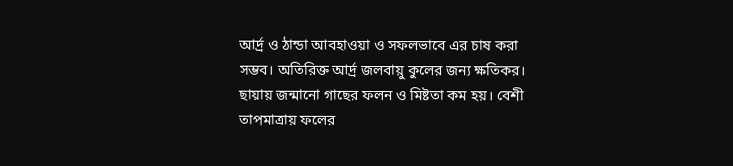আর্দ্র ও ঠান্ডা আবহাওয়া ও সফলভাবে এর চাষ করা সম্ভব। অতিরিক্ত আর্দ্র জলবায়ু কুলের জন্য ক্ষতিকর। ছায়ায় জন্মানো গাছের ফলন ও মিষ্টতা কম হয়। বেশী তাপমাত্রায় ফলের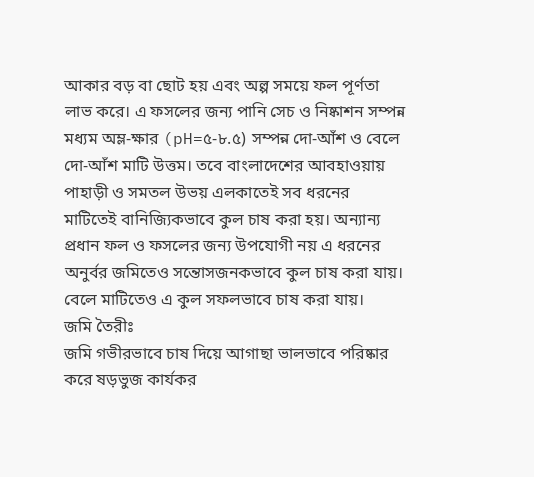আকার বড় বা ছোট হয় এবং অল্প সময়ে ফল পূর্ণতা লাভ করে। এ ফসলের জন্য পানি সেচ ও নিষ্কাশন সম্পন্ন মধ্যম অম্ল-ক্ষার (pH=৫-৮.৫) সম্পন্ন দো-আঁশ ও বেলে দো-আঁশ মাটি উত্তম। তবে বাংলাদেশের আবহাওয়ায় পাহাড়ী ও সমতল উভয় এলকাতেই সব ধরনের মাটিতেই বানিজ্যিকভাবে কুল চাষ করা হয়। অন্যান্য প্রধান ফল ও ফসলের জন্য উপযোগী নয় এ ধরনের অনুর্বর জমিতেও সন্তোসজনকভাবে কুল চাষ করা যায়। বেলে মাটিতেও এ কুল সফলভাবে চাষ করা যায়।
জমি তৈরীঃ
জমি গভীরভাবে চাষ দিয়ে আগাছা ভালভাবে পরিষ্কার করে ষড়ভুজ কার্যকর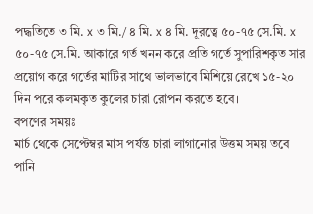পদ্ধতিতে ৩ মি. x ৩ মি./ ৪ মি. x ৪ মি. দূরত্বে ৫০-৭৫ সে.মি. x ৫০-৭৫ সে.মি. আকারে গর্ত খনন করে প্রতি গর্তে সুপারিশকৃত সার প্রয়োগ করে গর্তের মাটির সাথে ভালভাবে মিশিয়ে রেখে ১৫-২০ দিন পরে কলমকৃত কুলের চারা রোপন করতে হবে।
বপণের সময়ঃ
মার্চ থেকে সেপ্টেম্বর মাস পর্যন্ত চারা লাগানোর উত্তম সময় তবে পানি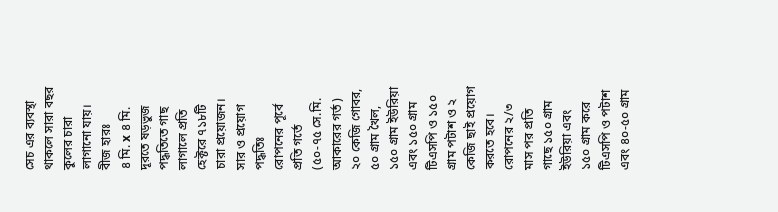সেচ এর ব্যবস্থা থাকলে সারা বছর কুলের চারা লাগানো যায়।
বীজ হারঃ
৪ মি. x ৪ মি. দূরতে ষড়ভুজ পদ্ধতিতে গাছ লাগালে প্রতি হেক্টরে ৭১৮টি চারা প্রয়োজন।
সার ও প্রয়োগ পদ্ধতিঃ
রোপনের পূর্বে প্রতি গর্তে (৫০-৭৫ সে.মি. আকারের গর্ত ) ২০ কেজি গোবর, ৫০ গ্রাম খৈল, ১৫০ গ্রাম ইউরিয়া এবং ১৫০ গ্রাম টিএসপি ও ১৫০ গ্রাম পটাশ ও ২ কেজি ছাই প্রয়োগ করতে হবে। রোপনের ২/৩ মাস পর প্রতি গাছে ১৫০ গ্রাম ইউরিয়া এবং ১৫০ গ্রাম করে টিএসপি ও পটাশ এবং ৪০-৫০ গ্রাম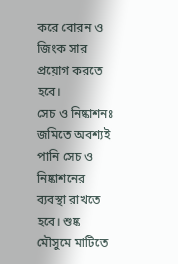করে বোরন ও জিংক সার প্রয়োগ করতে হবে।
সেচ ও নিষ্কাশনঃ
জমিতে অবশ্যই পানি সেচ ও নিষ্কাশনের ব্যবস্থা রাখতে হবে। শুষ্ক মৌসুমে মাটিতে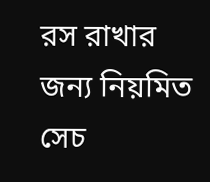রস রাখার জন্য নিয়মিত সেচ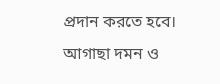প্রদান করতে হবে।
আগাছা দমন ও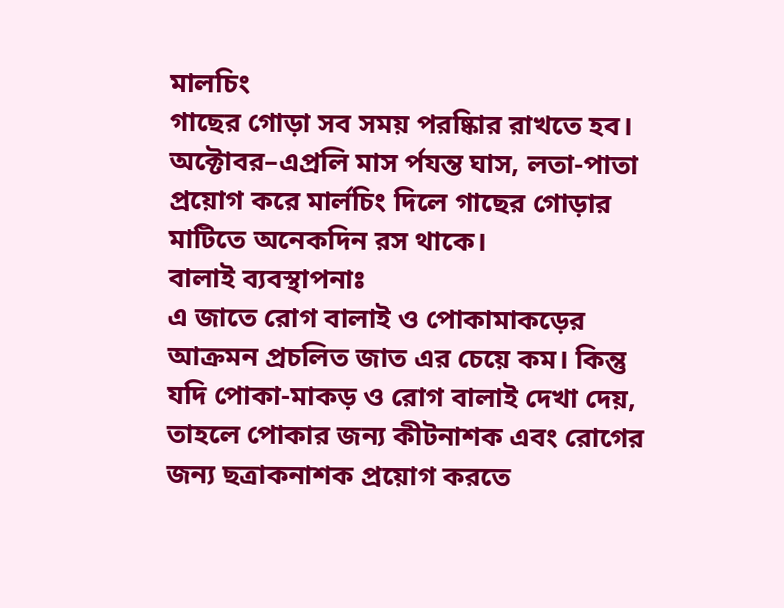মালচিং
গাছের গোড়া সব সময় পরষ্কিার রাখতে হব। অক্টোবর–এপ্রলি মাস র্পযন্ত ঘাস, লতা-পাতা প্রয়োগ করে মার্লচিং দিলে গাছের গোড়ার মাটিতে অনেকদিন রস থাকে।
বালাই ব্যবস্থাপনাঃ
এ জাতে রোগ বালাই ও পোকামাকড়ের আক্রমন প্রচলিত জাত এর চেয়ে কম। কিন্তু যদি পোকা-মাকড় ও রোগ বালাই দেখা দেয়, তাহলে পোকার জন্য কীটনাশক এবং রোগের জন্য ছত্রাকনাশক প্রয়োগ করতে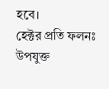হবে।
হেক্টর প্রতি ফলনঃ
উপযুক্ত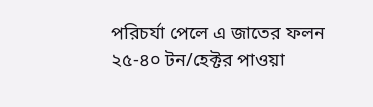পরিচর্যা পেলে এ জাতের ফলন ২৫-৪০ টন/হেক্টর পাওয়া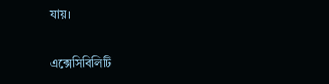যায়।

এক্সেসিবিলিটি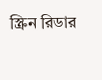স্ক্রিন রিডার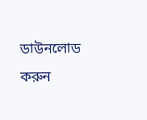ডাউনলোড করুন